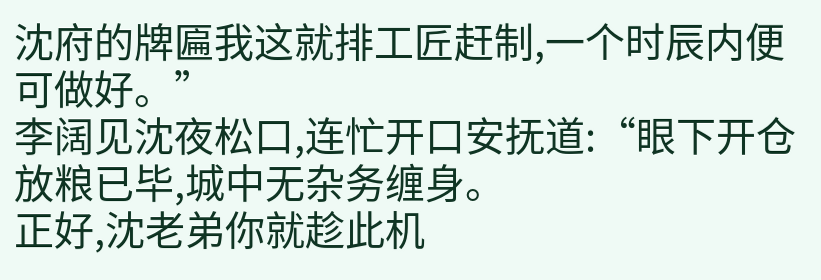沈府的牌匾我这就排工匠赶制,一个时辰内便可做好。”
李阔见沈夜松口,连忙开口安抚道:“眼下开仓放粮已毕,城中无杂务缠身。
正好,沈老弟你就趁此机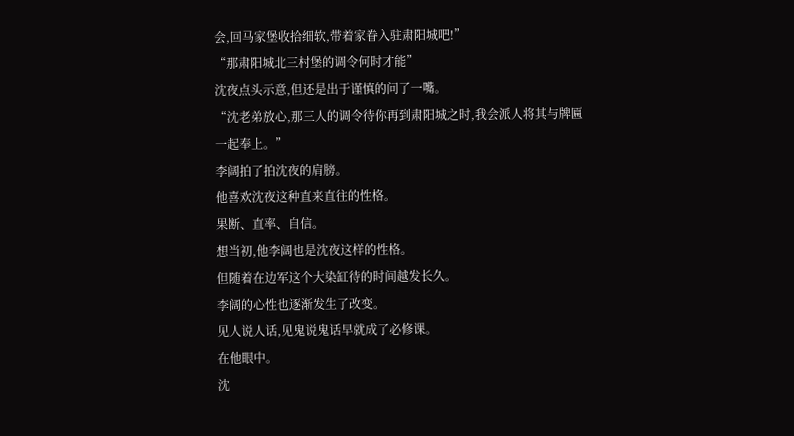会,回马家堡收拾细软,带着家眷入驻肃阳城吧!”
“那肃阳城北三村堡的调令何时才能”
沈夜点头示意,但还是出于谨慎的问了一嘴。
“沈老弟放心,那三人的调令待你再到肃阳城之时,我会派人将其与牌匾一起奉上。”
李阔拍了拍沈夜的肩膀。
他喜欢沈夜这种直来直往的性格。
果断、直率、自信。
想当初,他李阔也是沈夜这样的性格。
但随着在边军这个大染缸待的时间越发长久。
李阔的心性也逐渐发生了改变。
见人说人话,见鬼说鬼话早就成了必修课。
在他眼中。
沈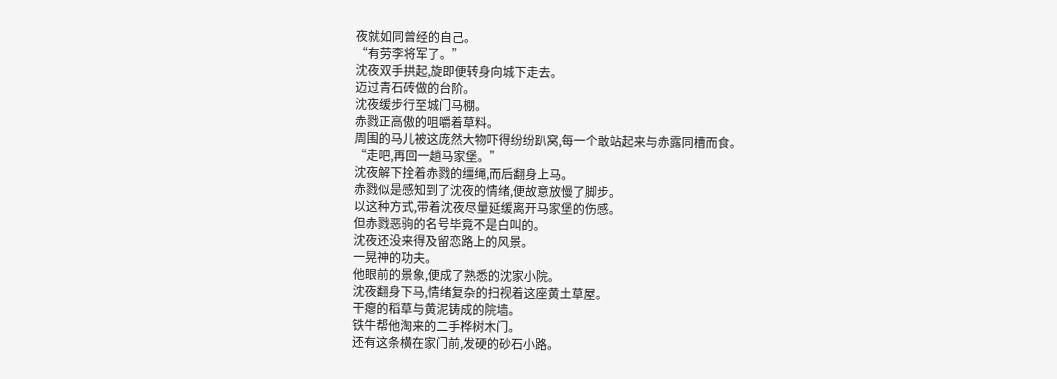夜就如同曾经的自己。
“有劳李将军了。”
沈夜双手拱起,旋即便转身向城下走去。
迈过青石砖做的台阶。
沈夜缓步行至城门马棚。
赤戮正高傲的咀嚼着草料。
周围的马儿被这庞然大物吓得纷纷趴窝,每一个敢站起来与赤露同槽而食。
“走吧,再回一趟马家堡。”
沈夜解下拴着赤戮的缰绳,而后翻身上马。
赤戮似是感知到了沈夜的情绪,便故意放慢了脚步。
以这种方式,带着沈夜尽量延缓离开马家堡的伤感。
但赤戮恶驹的名号毕竟不是白叫的。
沈夜还没来得及留恋路上的风景。
一晃神的功夫。
他眼前的景象,便成了熟悉的沈家小院。
沈夜翻身下马,情绪复杂的扫视着这座黄土草屋。
干瘪的稻草与黄泥铸成的院墙。
铁牛帮他淘来的二手桦树木门。
还有这条横在家门前,发硬的砂石小路。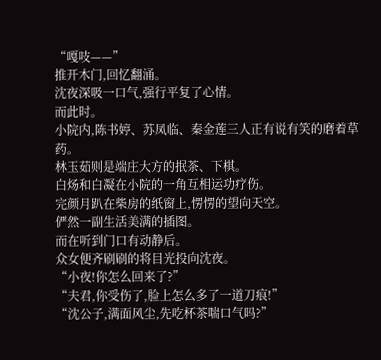“嘎吱——”
推开木门,回忆翻涌。
沈夜深吸一口气,强行平复了心情。
而此时。
小院内,陈书婷、苏凤临、秦金莲三人正有说有笑的磨着草药。
林玉茹则是端庄大方的抿茶、下棋。
白炀和白凝在小院的一角互相运功疗伤。
完颜月趴在柴房的纸窗上,愣愣的望向天空。
俨然一副生活美满的插图。
而在听到门口有动静后。
众女便齐刷刷的将目光投向沈夜。
“小夜!你怎么回来了?”
“夫君,你受伤了,脸上怎么多了一道刀痕!”
“沈公子,满面风尘,先吃杯茶喘口气吗?”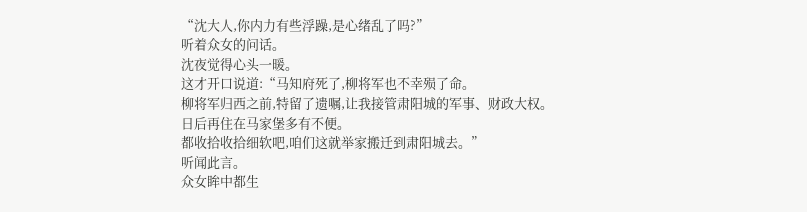“沈大人,你内力有些浮躁,是心绪乱了吗?”
听着众女的问话。
沈夜觉得心头一暖。
这才开口说道:“马知府死了,柳将军也不幸殒了命。
柳将军归西之前,特留了遗嘱,让我接管肃阳城的军事、财政大权。
日后再住在马家堡多有不便。
都收拾收拾细软吧,咱们这就举家搬迁到肃阳城去。”
听闻此言。
众女眸中都生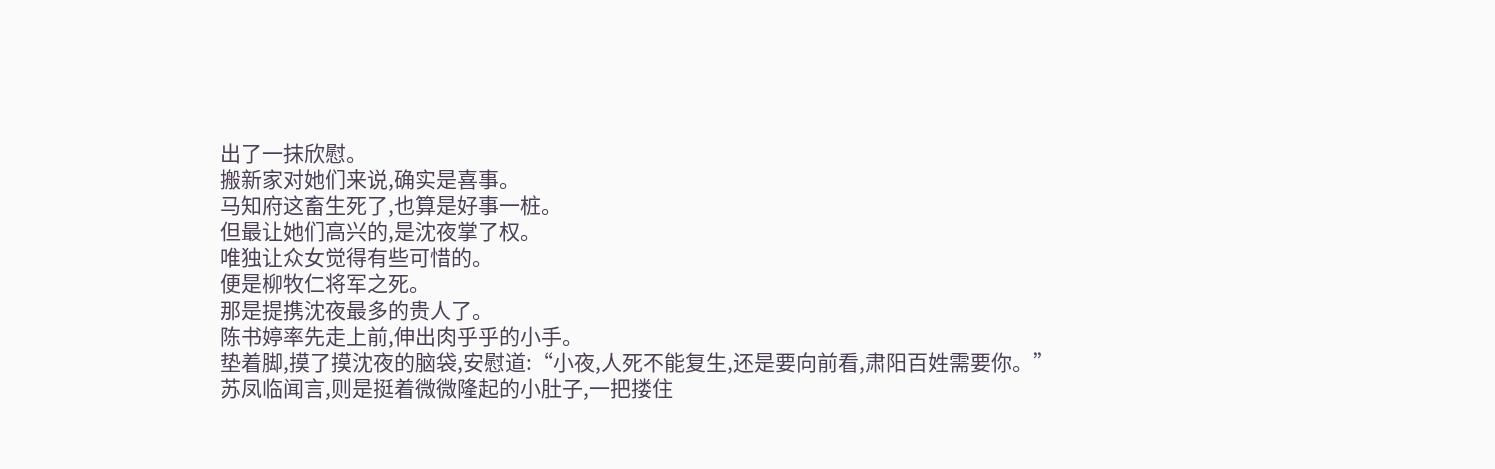出了一抹欣慰。
搬新家对她们来说,确实是喜事。
马知府这畜生死了,也算是好事一桩。
但最让她们高兴的,是沈夜掌了权。
唯独让众女觉得有些可惜的。
便是柳牧仁将军之死。
那是提携沈夜最多的贵人了。
陈书婷率先走上前,伸出肉乎乎的小手。
垫着脚,摸了摸沈夜的脑袋,安慰道:“小夜,人死不能复生,还是要向前看,肃阳百姓需要你。”
苏凤临闻言,则是挺着微微隆起的小肚子,一把搂住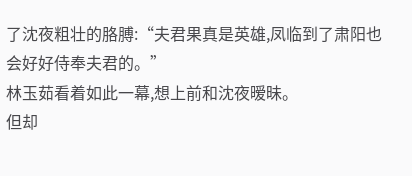了沈夜粗壮的胳膊:“夫君果真是英雄,凤临到了肃阳也会好好侍奉夫君的。”
林玉茹看着如此一幕,想上前和沈夜暧昧。
但却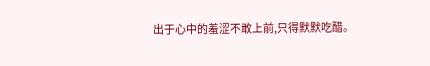出于心中的羞涩不敢上前,只得默默吃醋。